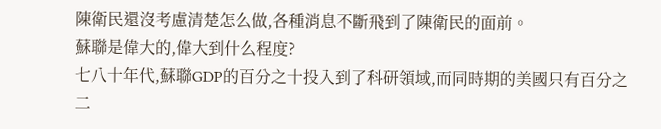陳衛民還沒考慮清楚怎么做,各種消息不斷飛到了陳衛民的面前。
蘇聯是偉大的,偉大到什么程度?
七八十年代,蘇聯GDP的百分之十投入到了科研領域,而同時期的美國只有百分之二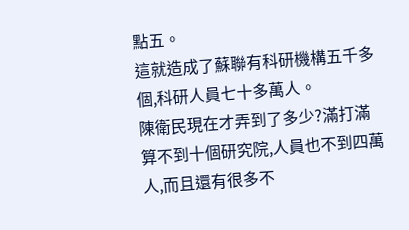點五。
這就造成了蘇聯有科研機構五千多個,科研人員七十多萬人。
陳衛民現在才弄到了多少?滿打滿算不到十個研究院,人員也不到四萬人,而且還有很多不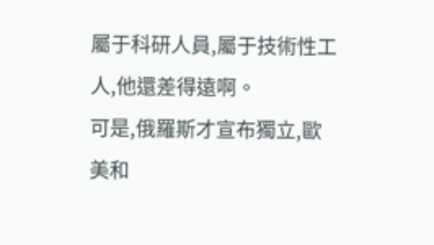屬于科研人員,屬于技術性工人,他還差得遠啊。
可是,俄羅斯才宣布獨立,歐美和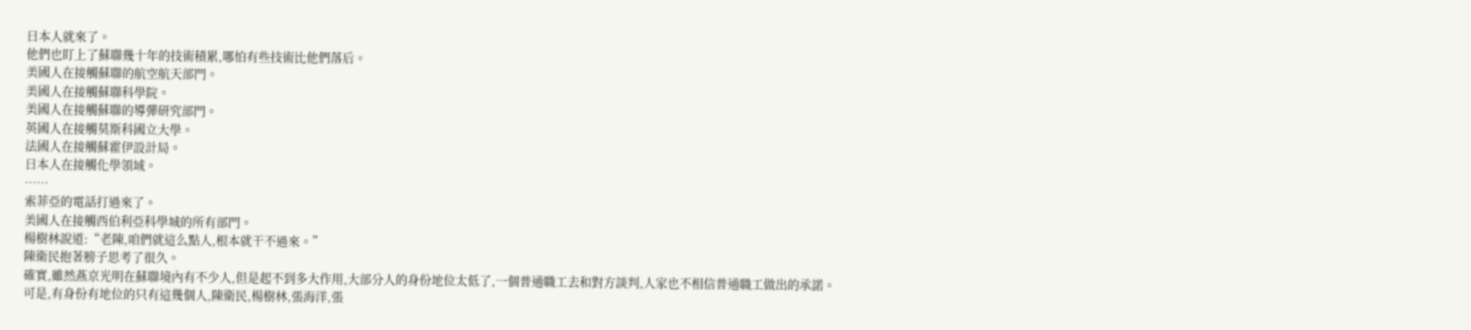日本人就來了。
他們也盯上了蘇聯幾十年的技術積累,哪怕有些技術比他們落后。
美國人在接觸蘇聯的航空航天部門。
美國人在接觸蘇聯科學院。
美國人在接觸蘇聯的導彈研究部門。
英國人在接觸莫斯科國立大學。
法國人在接觸蘇霍伊設計局。
日本人在接觸化學領域。
……
索菲亞的電話打過來了。
美國人在接觸西伯利亞科學城的所有部門。
楊樹林說道:“老陳,咱們就這么點人,根本就干不過來。”
陳衛民抱著膀子思考了很久。
確實,雖然燕京光明在蘇聯境內有不少人,但是起不到多大作用,大部分人的身份地位太低了,一個普通職工去和對方談判,人家也不相信普通職工做出的承諾。
可是,有身份有地位的只有這幾個人,陳衛民,楊樹林,張海洋,張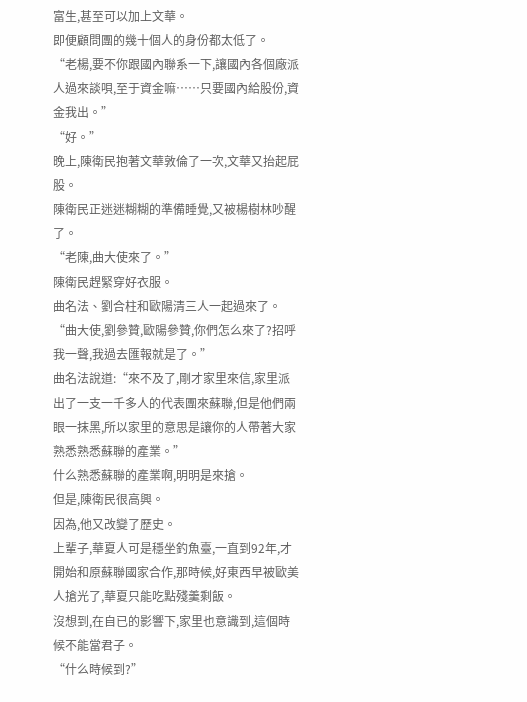富生,甚至可以加上文華。
即便顧問團的幾十個人的身份都太低了。
“老楊,要不你跟國內聯系一下,讓國內各個廠派人過來談唄,至于資金嘛……只要國內給股份,資金我出。”
“好。”
晚上,陳衛民抱著文華敦倫了一次,文華又抬起屁股。
陳衛民正迷迷糊糊的準備睡覺,又被楊樹林吵醒了。
“老陳,曲大使來了。”
陳衛民趕緊穿好衣服。
曲名法、劉合柱和歐陽清三人一起過來了。
“曲大使,劉參贊,歐陽參贊,你們怎么來了?招呼我一聲,我過去匯報就是了。”
曲名法說道:“來不及了,剛才家里來信,家里派出了一支一千多人的代表團來蘇聯,但是他們兩眼一抹黑,所以家里的意思是讓你的人帶著大家熟悉熟悉蘇聯的產業。”
什么熟悉蘇聯的產業啊,明明是來搶。
但是,陳衛民很高興。
因為,他又改變了歷史。
上輩子,華夏人可是穩坐釣魚臺,一直到92年,才開始和原蘇聯國家合作,那時候,好東西早被歐美人搶光了,華夏只能吃點殘羹剩飯。
沒想到,在自已的影響下,家里也意識到,這個時候不能當君子。
“什么時候到?”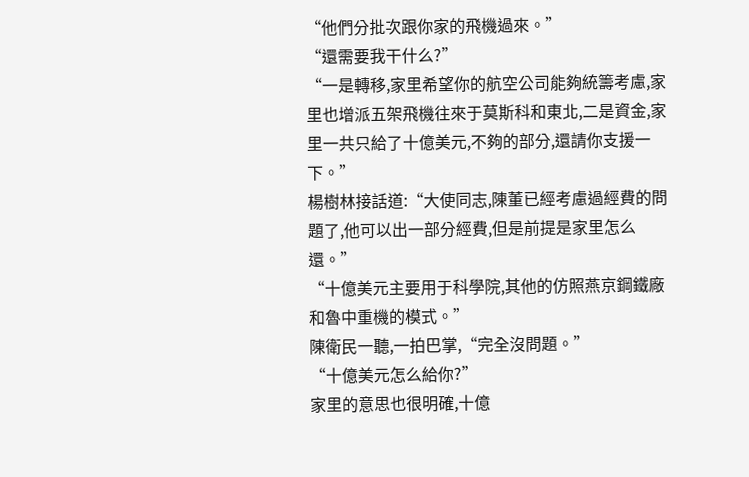“他們分批次跟你家的飛機過來。”
“還需要我干什么?”
“一是轉移,家里希望你的航空公司能夠統籌考慮,家里也增派五架飛機往來于莫斯科和東北,二是資金,家里一共只給了十億美元,不夠的部分,還請你支援一下。”
楊樹林接話道:“大使同志,陳董已經考慮過經費的問題了,他可以出一部分經費,但是前提是家里怎么還。”
“十億美元主要用于科學院,其他的仿照燕京鋼鐵廠和魯中重機的模式。”
陳衛民一聽,一拍巴掌,“完全沒問題。”
“十億美元怎么給你?”
家里的意思也很明確,十億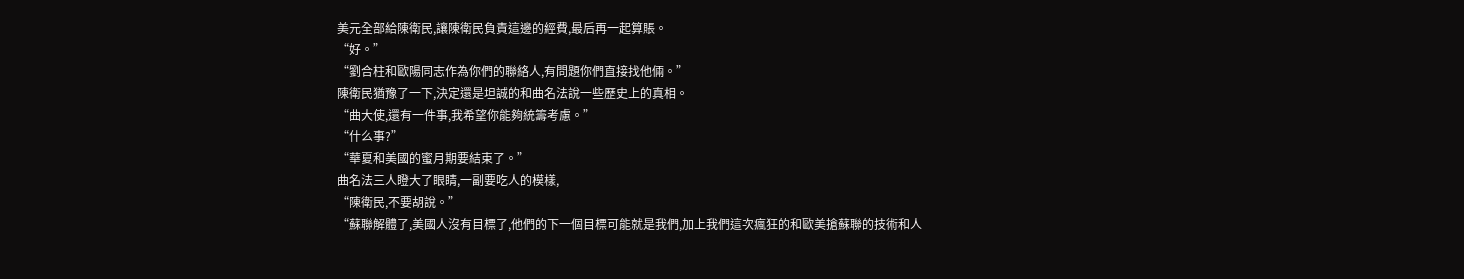美元全部給陳衛民,讓陳衛民負責這邊的經費,最后再一起算賬。
“好。”
“劉合柱和歐陽同志作為你們的聯絡人,有問題你們直接找他倆。”
陳衛民猶豫了一下,決定還是坦誠的和曲名法說一些歷史上的真相。
“曲大使,還有一件事,我希望你能夠統籌考慮。”
“什么事?”
“華夏和美國的蜜月期要結束了。”
曲名法三人瞪大了眼睛,一副要吃人的模樣,
“陳衛民,不要胡說。”
“蘇聯解體了,美國人沒有目標了,他們的下一個目標可能就是我們,加上我們這次瘋狂的和歐美搶蘇聯的技術和人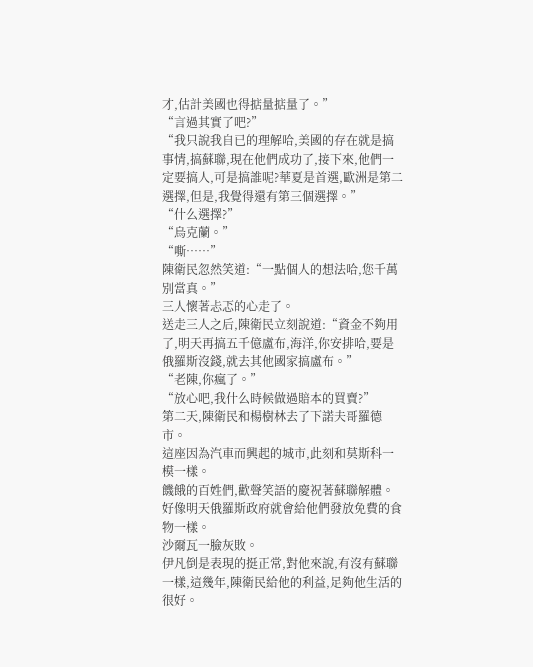才,估計美國也得掂量掂量了。”
“言過其實了吧?”
“我只說我自已的理解哈,美國的存在就是搞事情,搞蘇聯,現在他們成功了,接下來,他們一定要搞人,可是搞誰呢?華夏是首選,歐洲是第二選擇,但是,我覺得還有第三個選擇。”
“什么選擇?”
“烏克蘭。”
“嘶……”
陳衛民忽然笑道:“一點個人的想法哈,您千萬別當真。”
三人懷著忐忑的心走了。
送走三人之后,陳衛民立刻說道:“資金不夠用了,明天再搞五千億盧布,海洋,你安排哈,要是俄羅斯沒錢,就去其他國家搞盧布。”
“老陳,你瘋了。”
“放心吧,我什么時候做過賠本的買賣?”
第二天,陳衛民和楊樹林去了下諾夫哥羅德市。
這座因為汽車而興起的城市,此刻和莫斯科一模一樣。
饑餓的百姓們,歡聲笑語的慶祝著蘇聯解體。
好像明天俄羅斯政府就會給他們發放免費的食物一樣。
沙爾瓦一臉灰敗。
伊凡倒是表現的挺正常,對他來說,有沒有蘇聯一樣,這幾年,陳衛民給他的利益,足夠他生活的很好。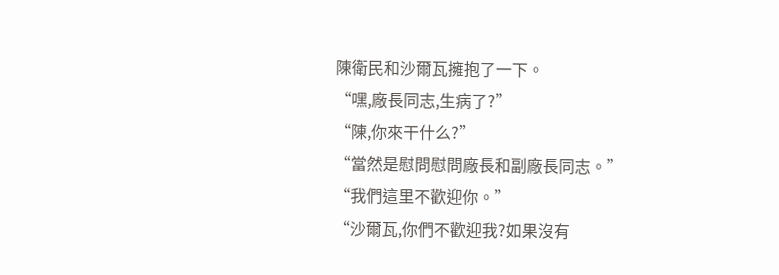陳衛民和沙爾瓦擁抱了一下。
“嘿,廠長同志,生病了?”
“陳,你來干什么?”
“當然是慰問慰問廠長和副廠長同志。”
“我們這里不歡迎你。”
“沙爾瓦,你們不歡迎我?如果沒有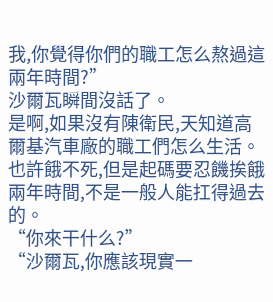我,你覺得你們的職工怎么熬過這兩年時間?”
沙爾瓦瞬間沒話了。
是啊,如果沒有陳衛民,天知道高爾基汽車廠的職工們怎么生活。
也許餓不死,但是起碼要忍饑挨餓兩年時間,不是一般人能扛得過去的。
“你來干什么?”
“沙爾瓦,你應該現實一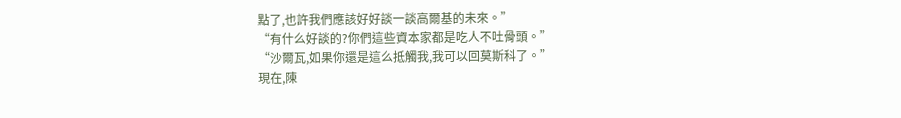點了,也許我們應該好好談一談高爾基的未來。”
“有什么好談的?你們這些資本家都是吃人不吐骨頭。”
“沙爾瓦,如果你還是這么抵觸我,我可以回莫斯科了。”
現在,陳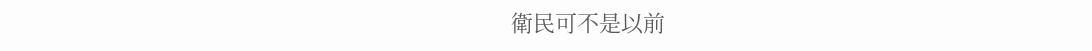衛民可不是以前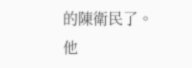的陳衛民了。
他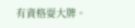有資格耍大牌。